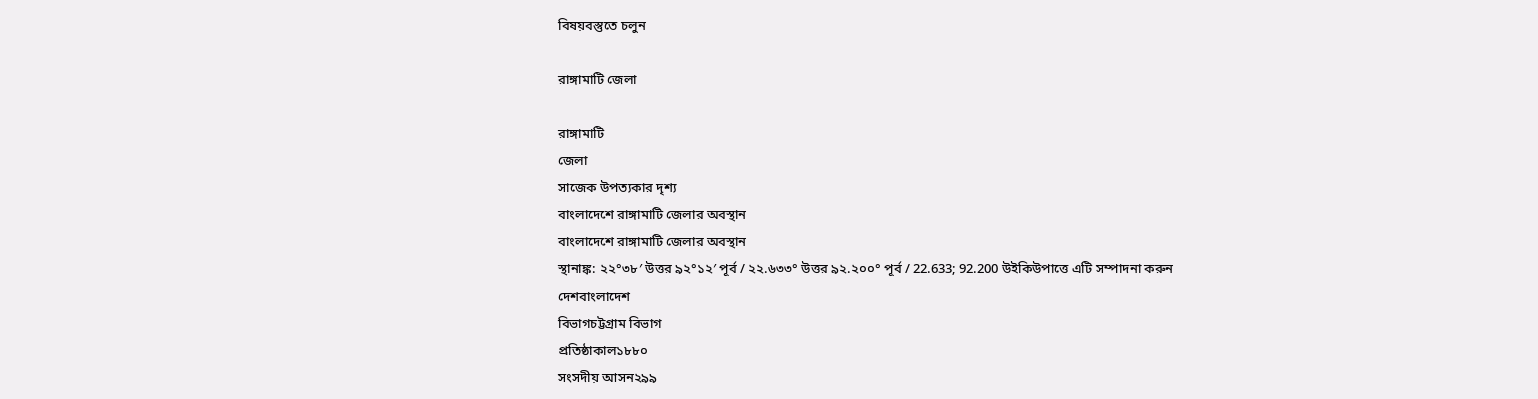বিষয়বস্তুতে চলুন

রাঙ্গামাটি জেলা

রাঙ্গামাটি
জেলা
সাজেক উপত্যকার দৃশ্য
বাংলাদেশে রাঙ্গামাটি জেলার অবস্থান
বাংলাদেশে রাঙ্গামাটি জেলার অবস্থান
স্থানাঙ্ক: ২২°৩৮′ উত্তর ৯২°১২′ পূর্ব / ২২.৬৩৩° উত্তর ৯২.২০০° পূর্ব / 22.633; 92.200 উইকিউপাত্তে এটি সম্পাদনা করুন
দেশবাংলাদেশ
বিভাগচট্টগ্রাম বিভাগ
প্রতিষ্ঠাকাল১৮৮০
সংসদীয় আসন২৯৯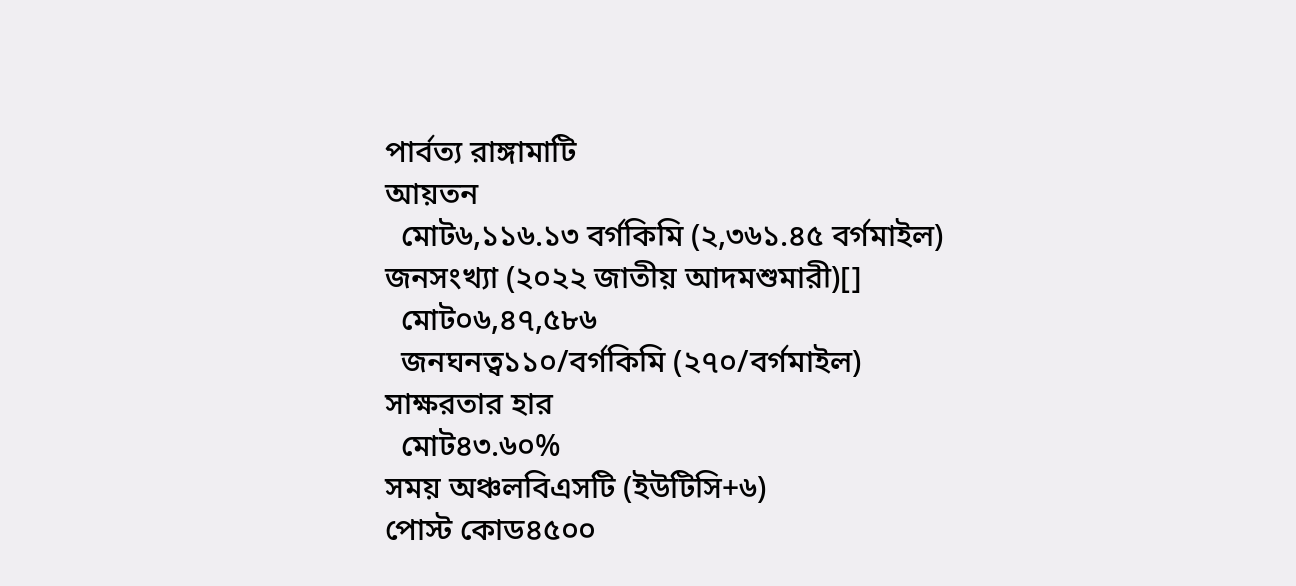পার্বত্য রাঙ্গামাটি
আয়তন
  মোট৬,১১৬.১৩ বর্গকিমি (২,৩৬১.৪৫ বর্গমাইল)
জনসংখ্যা (২০২২ জাতীয় আদমশুমারী)[]
  মোট০৬,৪৭,৫৮৬
  জনঘনত্ব১১০/বর্গকিমি (২৭০/বর্গমাইল)
সাক্ষরতার হার
  মোট৪৩.৬০%
সময় অঞ্চলবিএসটি (ইউটিসি+৬)
পোস্ট কোড৪৫০০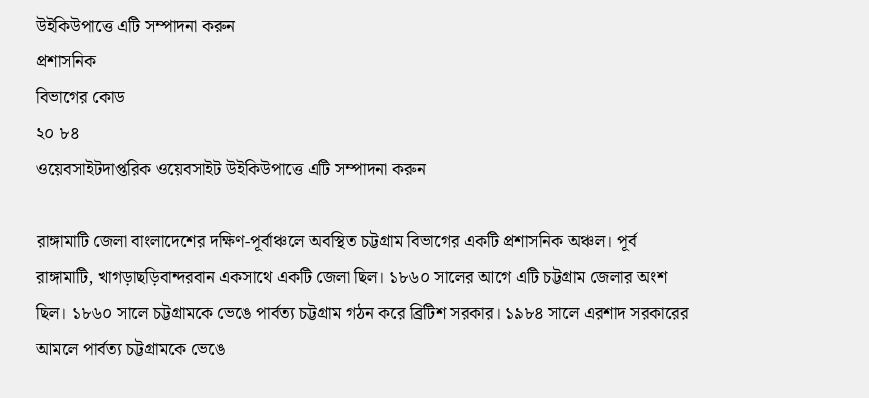উইকিউপাত্তে এটি সম্পাদনা করুন
প্রশাসনিক
বিভাগের কোড
২০ ৮৪
ওয়েবসাইটদাপ্তরিক ওয়েবসাইট উইকিউপাত্তে এটি সম্পাদনা করুন

রাঙ্গামাটি জেলা বাংলাদেশের দক্ষিণ-পূর্বাঞ্চলে অবস্থিত চট্টগ্রাম বিভাগের একটি প্রশাসনিক অঞ্চল। পূর্ব রাঙ্গামাটি, খাগড়াছড়িবান্দরবান একসাথে একটি জেলা ছিল। ১৮৬০ সালের আগে এটি চট্টগ্রাম জেলার অংশ ছিল। ১৮৬০ সালে চট্টগ্রামকে ভেঙে পার্বত্য চট্টগ্রাম গঠন করে ব্রিটিশ সরকার। ১৯৮৪ সালে এরশাদ সরকারের আমলে পার্বত্য চট্টগ্রামকে ভেঙে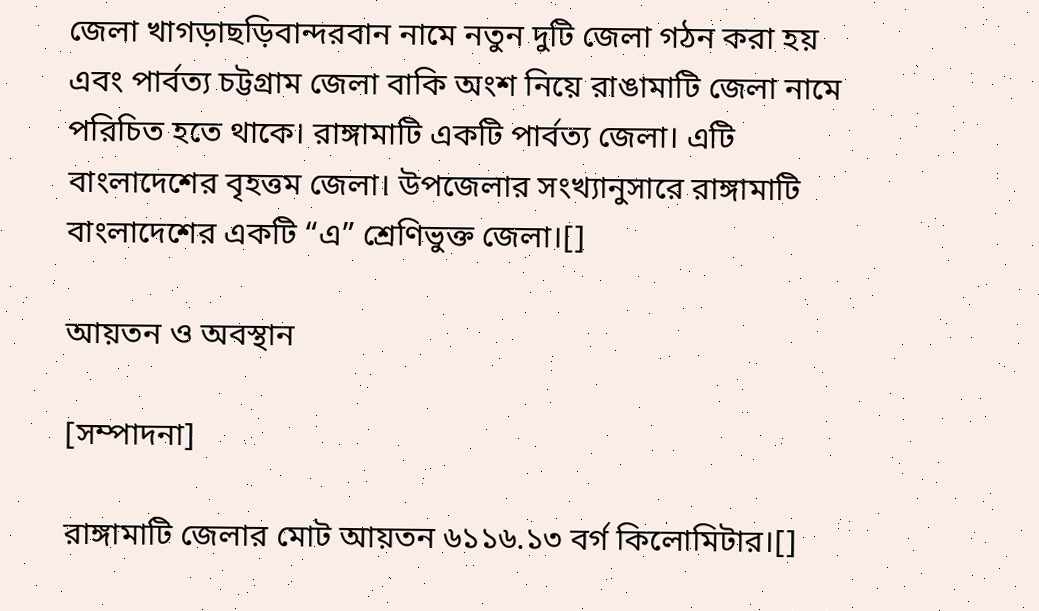জেলা খাগড়াছড়িবান্দরবান নামে নতুন দুটি জেলা গঠন করা হয় এবং পার্বত্য চট্টগ্রাম জেলা বাকি অংশ নিয়ে রাঙামাটি জেলা নামে পরিচিত হতে থাকে। রাঙ্গামাটি একটি পার্বত্য জেলা। এটি বাংলাদেশের বৃহত্তম জেলা। উপজেলার সংখ্যানুসারে রাঙ্গামাটি বাংলাদেশের একটি “এ” শ্রেণিভুক্ত জেলা।[]

আয়তন ও অবস্থান

[সম্পাদনা]

রাঙ্গামাটি জেলার মোট আয়তন ৬১১৬.১৩ বর্গ কিলোমিটার।[]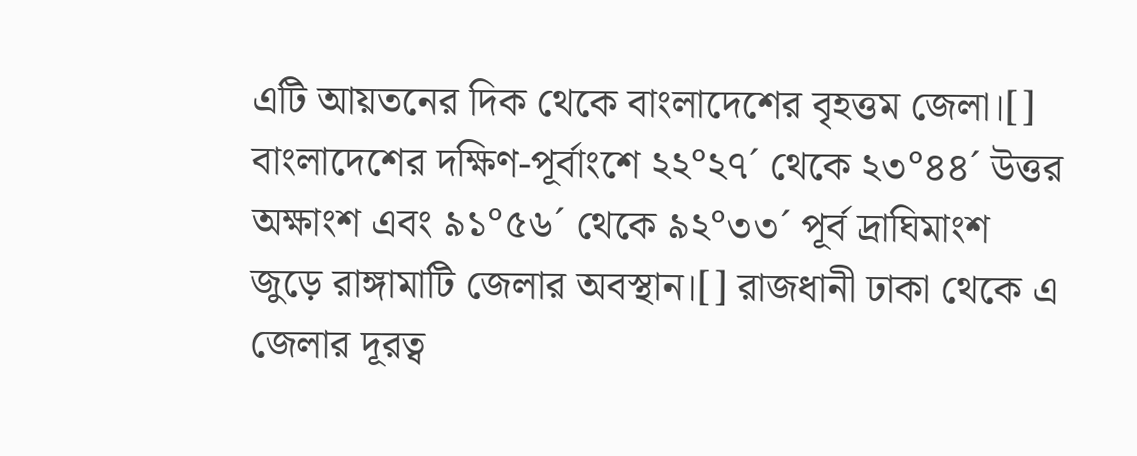এটি আয়তনের দিক থেকে বাংলাদেশের বৃহত্তম জেলা।[] বাংলাদেশের দক্ষিণ-পূর্বাংশে ২২°২৭´ থেকে ২৩°৪৪´ উত্তর অক্ষাংশ এবং ৯১°৫৬´ থেকে ৯২°৩৩´ পূর্ব দ্রাঘিমাংশ জুড়ে রাঙ্গামাটি জেলার অবস্থান।[] রাজধানী ঢাকা থেকে এ জেলার দূরত্ব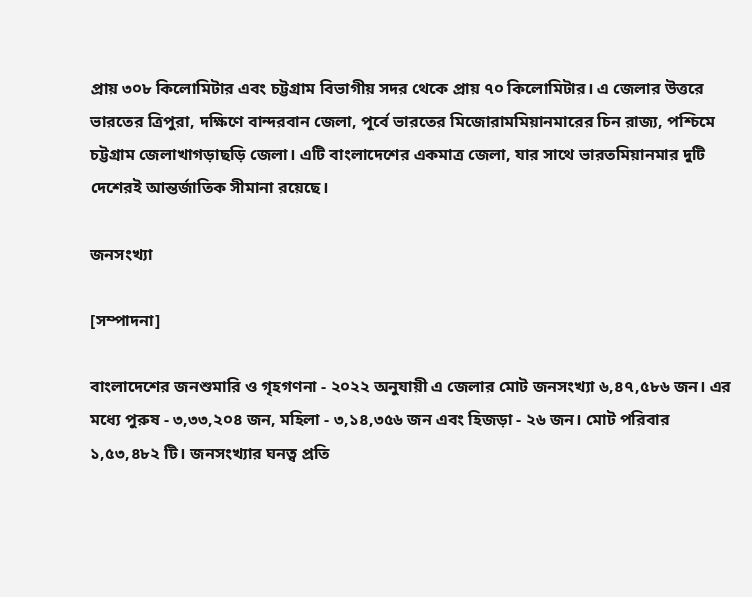প্রায় ৩০৮ কিলোমিটার এবং চট্টগ্রাম বিভাগীয় সদর থেকে প্রায় ৭০ কিলোমিটার। এ জেলার উত্তরে ভারতের ত্রিপুরা, দক্ষিণে বান্দরবান জেলা, পূর্বে ভারতের মিজোরামমিয়ানমারের চিন রাজ্য, পশ্চিমে চট্টগ্রাম জেলাখাগড়াছড়ি জেলা। এটি বাংলাদেশের একমাত্র জেলা, যার সাথে ভারতমিয়ানমার দুটি দেশেরই আন্তর্জাতিক সীমানা রয়েছে।

জনসংখ্যা

[সম্পাদনা]

বাংলাদেশের জনশুমারি ও গৃহগণনা - ২০২২ অনুযায়ী এ জেলার মোট জনসংখ্যা ৬,৪৭,৫৮৬ জন। এর মধ্যে পুরুষ - ৩,৩৩,২০৪ জন, মহিলা - ৩,১৪,৩৫৬ জন এবং হিজড়া - ২৬ জন। মোট পরিবার ১,৫৩,৪৮২ টি। জনসংখ্যার ঘনত্ব প্রতি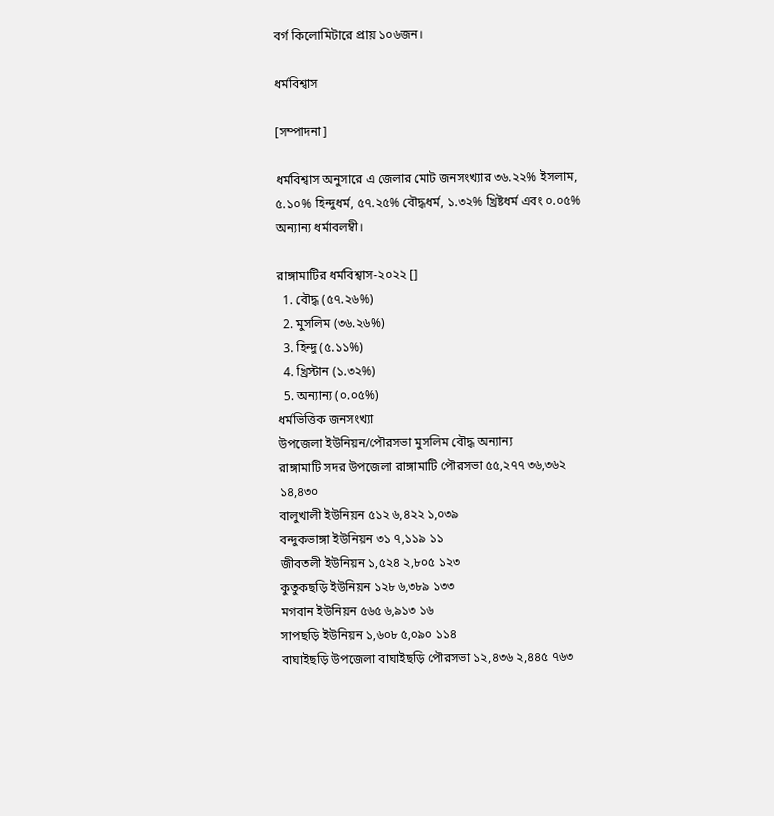বর্গ কিলোমিটারে প্রায় ১০৬জন।

ধর্মবিশ্বাস

[সম্পাদনা]

ধর্মবিশ্বাস অনুসারে এ জেলার মোট জনসংখ্যার ৩৬.২২% ইসলাম, ৫.১০% হিন্দুধর্ম, ৫৭.২৫% বৌদ্ধধর্ম, ১.৩২% খ্রিষ্টধর্ম এবং ০.০৫% অন্যান্য ধর্মাবলম্বী।

রাঙ্গামাটির ধর্মবিশ্বাস-২০২২ []
  1. বৌদ্ধ (৫৭.২৬%)
  2. মুসলিম (৩৬.২৬%)
  3. হিন্দু (৫.১১%)
  4. খ্রিস্টান (১.৩২%)
  5. অন্যান্য (০.০৫%)
ধর্মভিত্তিক জনসংখ্যা
উপজেলা ইউনিয়ন/পৌরসভা মুসলিম বৌদ্ধ অন্যান্য
রাঙ্গামাটি সদর উপজেলা রাঙ্গামাটি পৌরসভা ৫৫,২৭৭ ৩৬,৩৬২ ১৪,৪৩০
বালুখালী ইউনিয়ন ৫১২ ৬,৪২২ ১,০৩৯
বন্দুকভাঙ্গা ইউনিয়ন ৩১ ৭,১১৯ ১১
জীবতলী ইউনিয়ন ১,৫২৪ ২,৮০৫ ১২৩
কুতুকছড়ি ইউনিয়ন ১২৮ ৬,৩৮৯ ১৩৩
মগবান ইউনিয়ন ৫৬৫ ৬,৯১৩ ১৬
সাপছড়ি ইউনিয়ন ১,৬০৮ ৫,০৯০ ১১৪
বাঘাইছড়ি উপজেলা বাঘাইছড়ি পৌরসভা ১২,৪৩৬ ২,৪৪৫ ৭৬৩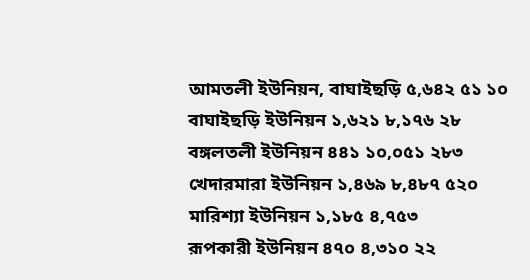আমতলী ইউনিয়ন, বাঘাইছড়ি ৫,৬৪২ ৫১ ১০
বাঘাইছড়ি ইউনিয়ন ১,৬২১ ৮,১৭৬ ২৮
বঙ্গলতলী ইউনিয়ন ৪৪১ ১০,০৫১ ২৮৩
খেদারমারা ইউনিয়ন ১,৪৬৯ ৮,৪৮৭ ৫২০
মারিশ্যা ইউনিয়ন ১,১৮৫ ৪,৭৫৩
রূপকারী ইউনিয়ন ৪৭০ ৪,৩১০ ২২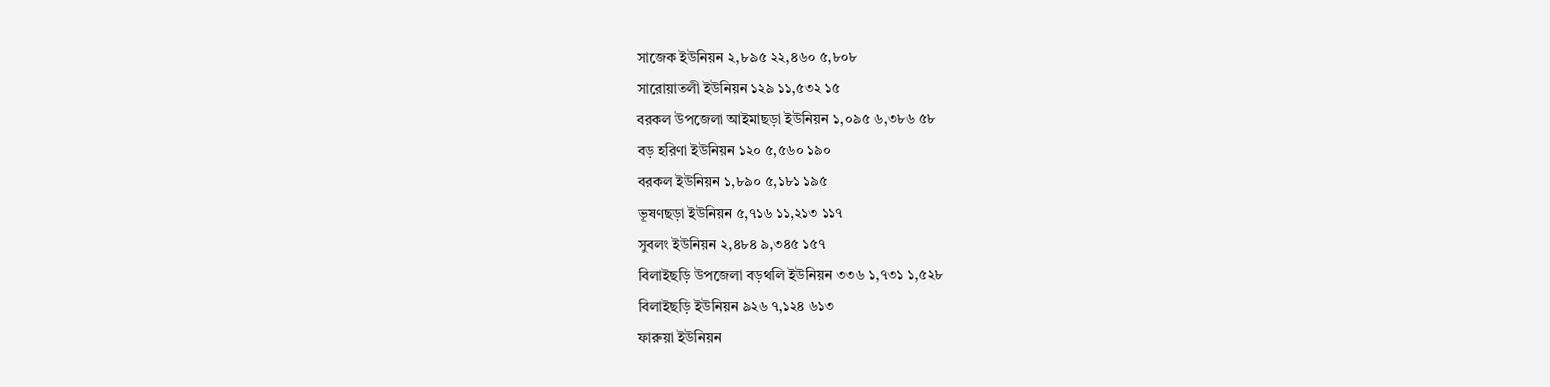সাজেক ইউনিয়ন ২,৮৯৫ ২২,৪৬০ ৫,৮০৮
সারোয়াতলী ইউনিয়ন ১২৯ ১১,৫৩২ ১৫
বরকল উপজেলা আইমাছড়া ইউনিয়ন ১,০৯৫ ৬,৩৮৬ ৫৮
বড় হরিণা ইউনিয়ন ১২০ ৫,৫৬০ ১৯০
বরকল ইউনিয়ন ১,৮৯০ ৫,১৮১ ১৯৫
ভূষণছড়া ইউনিয়ন ৫,৭১৬ ১১,২১৩ ১১৭
সুবলং ইউনিয়ন ২,৪৮৪ ৯,৩৪৫ ১৫৭
বিলাইছড়ি উপজেলা বড়থলি ইউনিয়ন ৩৩৬ ১,৭৩১ ১,৫২৮
বিলাইছড়ি ইউনিয়ন ৯২৬ ৭,১২৪ ৬১৩
ফারুয়া ইউনিয়ন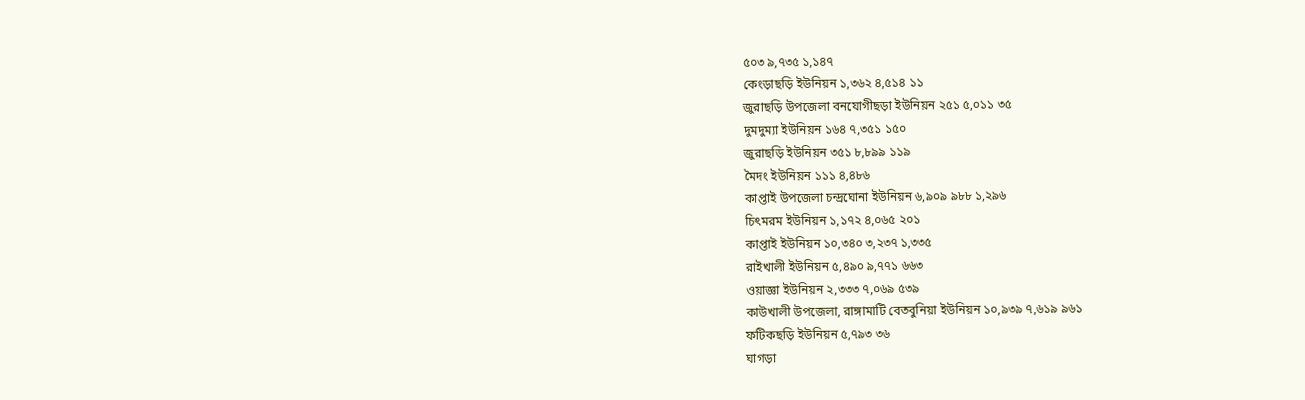৫০৩ ৯,৭৩৫ ১,১৪৭
কেংড়াছড়ি ইউনিয়ন ১,৩৬২ ৪,৫১৪ ১১
জুরাছড়ি উপজেলা বনযোগীছড়া ইউনিয়ন ২৫১ ৫,০১১ ৩৫
দুমদুম্যা ইউনিয়ন ১৬৪ ৭,৩৫১ ১৫০
জুরাছড়ি ইউনিয়ন ৩৫১ ৮,৮৯৯ ১১৯
মৈদং ইউনিয়ন ১১১ ৪,৪৮৬
কাপ্তাই উপজেলা চন্দ্রঘোনা ইউনিয়ন ৬,৯০৯ ৯৮৮ ১,২৯৬
চিৎমরম ইউনিয়ন ১,১৭২ ৪,০৬৫ ২০১
কাপ্তাই ইউনিয়ন ১০,৩৪০ ৩,২৩৭ ১,৩৩৫
রাইখালী ইউনিয়ন ৫,৪৯০ ৯,৭৭১ ৬৬৩
ওয়াজ্ঞা ইউনিয়ন ২,৩৩৩ ৭,০৬৯ ৫৩৯
কাউখালী উপজেলা, রাঙ্গামাটি বেতবুনিয়া ইউনিয়ন ১০,৯৩৯ ৭,৬১৯ ৯৬১
ফটিকছড়ি ইউনিয়ন ৫,৭৯৩ ৩৬
ঘাগড়া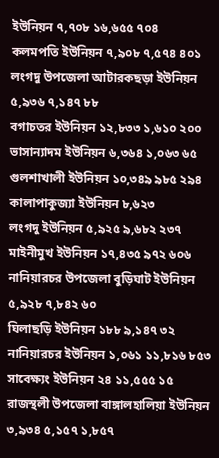ইউনিয়ন ৭,৭০৮ ১৬,৬৫৫ ৭০৪
কলমপতি ইউনিয়ন ৭,৯০৮ ৭,৫৭৪ ৪০১
লংগদু উপজেলা আটারকছড়া ইউনিয়ন ৫,৯৩৬ ৭,১৪৭ ৮৮
বগাচতর ইউনিয়ন ১২,৮৩৩ ১,৬১০ ২০০
ভাসান্যাদম ইউনিয়ন ৬,৩৬৪ ১,০৬৩ ৬৫
গুলশাখালী ইউনিয়ন ১০,৩৪৯ ৯৮৫ ২৯৪
কালাপাকুজ্যা ইউনিয়ন ৮,৬২৩
লংগদু ইউনিয়ন ৫,৯২৫ ৯,৬৮২ ২৩৭
মাইনীমুখ ইউনিয়ন ১৭,৪৩৫ ৯৭২ ৬০৬
নানিয়ারচর উপজেলা বুড়িঘাট ইউনিয়ন ৫,৯২৮ ৭,৮৪২ ৬০
ঘিলাছড়ি ইউনিয়ন ১৮৮ ৯,১৪৭ ৩২
নানিয়ারচর ইউনিয়ন ১,০৬১ ১১,৮১৬ ৮৫৩
সাবেক্ষ্যং ইউনিয়ন ২৪ ১১,৫৫৫ ১৫
রাজস্থলী উপজেলা বাঙ্গালহালিয়া ইউনিয়ন ৩,৯৩৪ ৫,১৫৭ ১,৮৫৭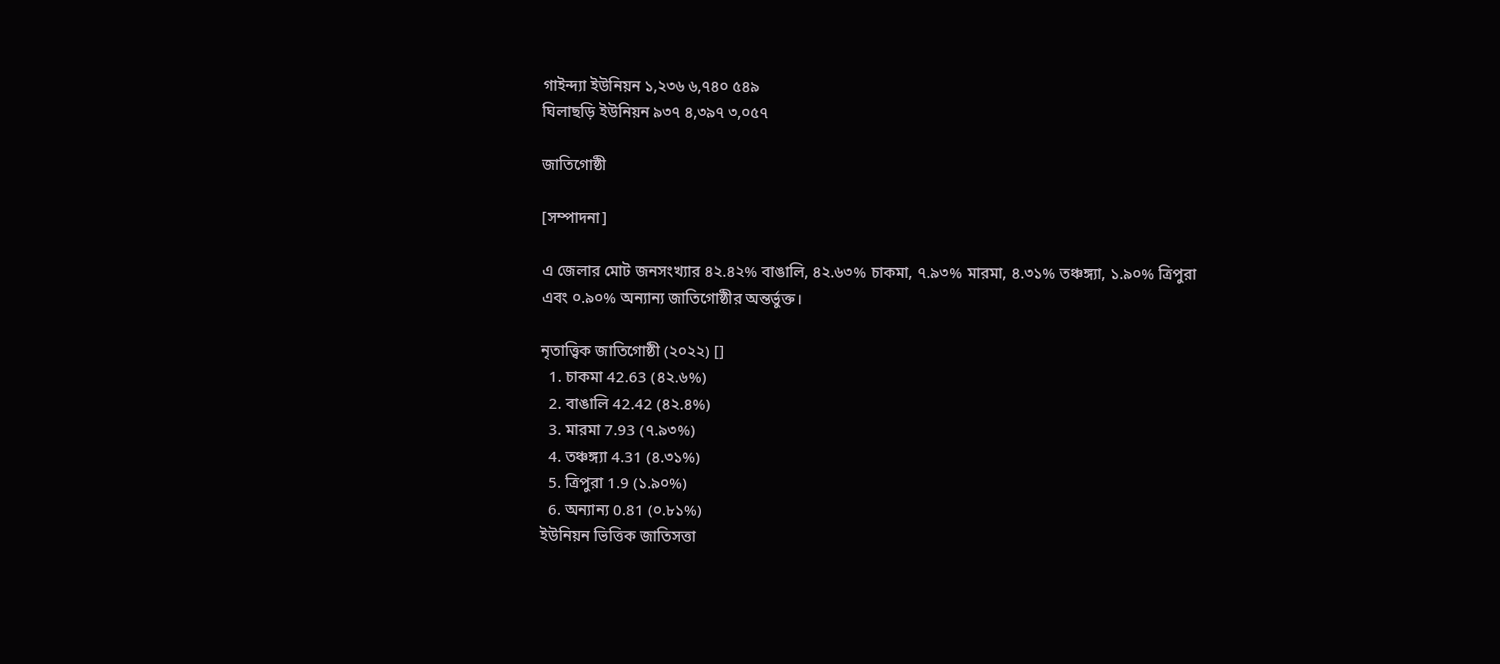গাইন্দ্যা ইউনিয়ন ১,২৩৬ ৬,৭৪০ ৫৪৯
ঘিলাছড়ি ইউনিয়ন ৯৩৭ ৪,৩৯৭ ৩,০৫৭

জাতিগোষ্ঠী

[সম্পাদনা]

এ জেলার মোট জনসংখ্যার ৪২.৪২% বাঙালি, ৪২.৬৩% চাকমা, ৭.৯৩% মারমা, ৪.৩১% তঞ্চঙ্গ্যা, ১.৯০% ত্রিপুরা এবং ০.৯০% অন্যান্য জাতিগোষ্ঠীর অন্তর্ভুক্ত।

নৃতাত্ত্বিক জাতিগোষ্ঠী (২০২২) []
  1. চাকমা 42.63 (৪২.৬%)
  2. বাঙালি 42.42 (৪২.৪%)
  3. মারমা 7.93 (৭.৯৩%)
  4. তঞ্চঙ্গ্যা 4.31 (৪.৩১%)
  5. ত্রিপুরা 1.9 (১.৯০%)
  6. অন্যান্য 0.81 (০.৮১%)
ইউনিয়ন ভিত্তিক জাতিসত্তা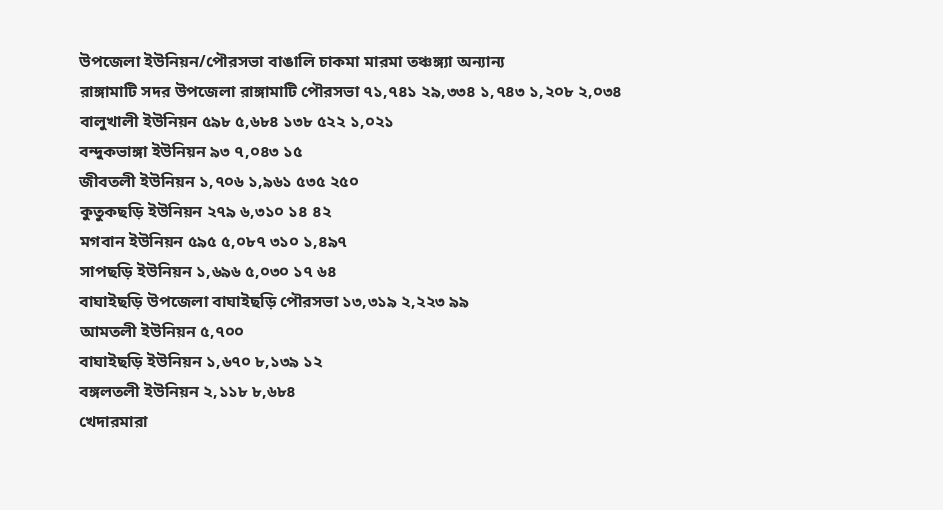উপজেলা ইউনিয়ন/পৌরসভা বাঙালি চাকমা মারমা তঞ্চঙ্গ্যা অন্যান্য
রাঙ্গামাটি সদর উপজেলা রাঙ্গামাটি পৌরসভা ৭১,৭৪১ ২৯,৩৩৪ ১,৭৪৩ ১,২০৮ ২,০৩৪
বালুখালী ইউনিয়ন ৫৯৮ ৫,৬৮৪ ১৩৮ ৫২২ ১,০২১
বন্দুকভাঙ্গা ইউনিয়ন ৯৩ ৭,০৪৩ ১৫
জীবতলী ইউনিয়ন ১,৭০৬ ১,৯৬১ ৫৩৫ ২৫০
কুতুকছড়ি ইউনিয়ন ২৭৯ ৬,৩১০ ১৪ ৪২
মগবান ইউনিয়ন ৫৯৫ ৫,০৮৭ ৩১০ ১,৪৯৭
সাপছড়ি ইউনিয়ন ১,৬৯৬ ৫,০৩০ ১৭ ৬৪
বাঘাইছড়ি উপজেলা বাঘাইছড়ি পৌরসভা ১৩,৩১৯ ২,২২৩ ৯৯
আমতলী ইউনিয়ন ৫,৭০০
বাঘাইছড়ি ইউনিয়ন ১,৬৭০ ৮,১৩৯ ১২
বঙ্গলতলী ইউনিয়ন ২,১১৮ ৮,৬৮৪
খেদারমারা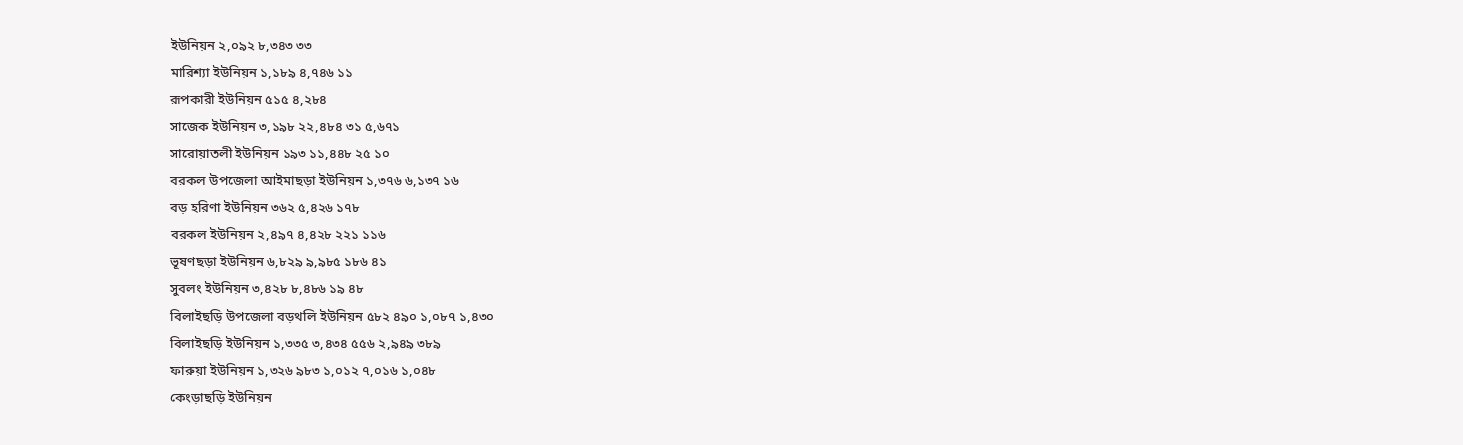ইউনিয়ন ২,০৯২ ৮,৩৪৩ ৩৩
মারিশ্যা ইউনিয়ন ১,১৮৯ ৪,৭৪৬ ১১
রূপকারী ইউনিয়ন ৫১৫ ৪,২৮৪
সাজেক ইউনিয়ন ৩,১৯৮ ২২,৪৮৪ ৩১ ৫,৬৭১
সারোয়াতলী ইউনিয়ন ১৯৩ ১১,৪৪৮ ২৫ ১০
বরকল উপজেলা আইমাছড়া ইউনিয়ন ১,৩৭৬ ৬,১৩৭ ১৬
বড় হরিণা ইউনিয়ন ৩৬২ ৫,৪২৬ ১৭৮
বরকল ইউনিয়ন ২,৪৯৭ ৪,৪২৮ ২২১ ১১৬
ভূষণছড়া ইউনিয়ন ৬,৮২৯ ৯,৯৮৫ ১৮৬ ৪১
সুবলং ইউনিয়ন ৩,৪২৮ ৮,৪৮৬ ১৯ ৪৮
বিলাইছড়ি উপজেলা বড়থলি ইউনিয়ন ৫৮২ ৪৯০ ১,০৮৭ ১,৪৩০
বিলাইছড়ি ইউনিয়ন ১,৩৩৫ ৩,৪৩৪ ৫৫৬ ২,৯৪৯ ৩৮৯
ফারুয়া ইউনিয়ন ১,৩২৬ ৯৮৩ ১,০১২ ৭,০১৬ ১,০৪৮
কেংড়াছড়ি ইউনিয়ন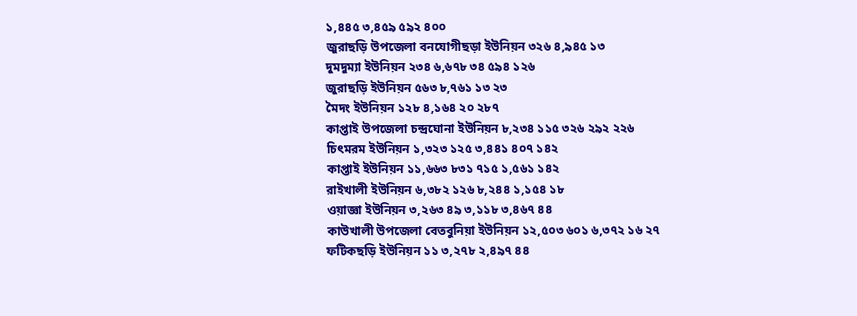১,৪৪৫ ৩,৪৫৯ ৫৯২ ৪০০
জুরাছড়ি উপজেলা বনযোগীছড়া ইউনিয়ন ৩২৬ ৪,৯৪৫ ১৩
দুমদুম্যা ইউনিয়ন ২৩৪ ৬,৬৭৮ ৩৪ ৫৯৪ ১২৬
জুরাছড়ি ইউনিয়ন ৫৬৩ ৮,৭৬১ ১৩ ২৩
মৈদং ইউনিয়ন ১২৮ ৪,১৬৪ ২০ ২৮৭
কাপ্তাই উপজেলা চন্দ্রঘোনা ইউনিয়ন ৮,২৩৪ ১১৫ ৩২৬ ২৯২ ২২৬
চিৎমরম ইউনিয়ন ১,৩২৩ ১২৫ ৩,৪৪১ ৪০৭ ১৪২
কাপ্তাই ইউনিয়ন ১১,৬৬৩ ৮৩১ ৭১৫ ১,৫৬১ ১৪২
রাইখালী ইউনিয়ন ৬,৩৮২ ১২৬ ৮,২৪৪ ১,১৫৪ ১৮
ওয়াজ্ঞা ইউনিয়ন ৩,২৬৩ ৪৯ ৩,১১৮ ৩,৪৬৭ ৪৪
কাউখালী উপজেলা বেতবুনিয়া ইউনিয়ন ১২,৫০৩ ৬০১ ৬,৩৭২ ১৬ ২৭
ফটিকছড়ি ইউনিয়ন ১১ ৩,২৭৮ ২,৪৯৭ ৪৪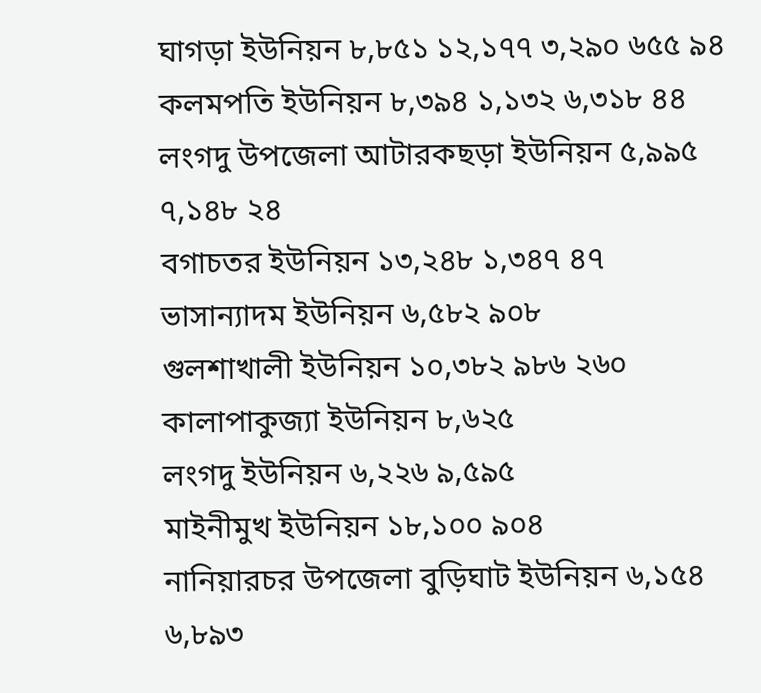ঘাগড়া ইউনিয়ন ৮,৮৫১ ১২,১৭৭ ৩,২৯০ ৬৫৫ ৯৪
কলমপতি ইউনিয়ন ৮,৩৯৪ ১,১৩২ ৬,৩১৮ ৪৪
লংগদু উপজেলা আটারকছড়া ইউনিয়ন ৫,৯৯৫ ৭,১৪৮ ২৪
বগাচতর ইউনিয়ন ১৩,২৪৮ ১,৩৪৭ ৪৭
ভাসান্যাদম ইউনিয়ন ৬,৫৮২ ৯০৮
গুলশাখালী ইউনিয়ন ১০,৩৮২ ৯৮৬ ২৬০
কালাপাকুজ্যা ইউনিয়ন ৮,৬২৫
লংগদু ইউনিয়ন ৬,২২৬ ৯,৫৯৫
মাইনীমুখ ইউনিয়ন ১৮,১০০ ৯০৪
নানিয়ারচর উপজেলা বুড়িঘাট ইউনিয়ন ৬,১৫৪ ৬,৮৯৩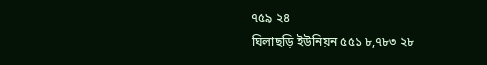৭৫৯ ২৪
ঘিলাছড়ি ইউনিয়ন ৫৫১ ৮,৭৮৩ ২৮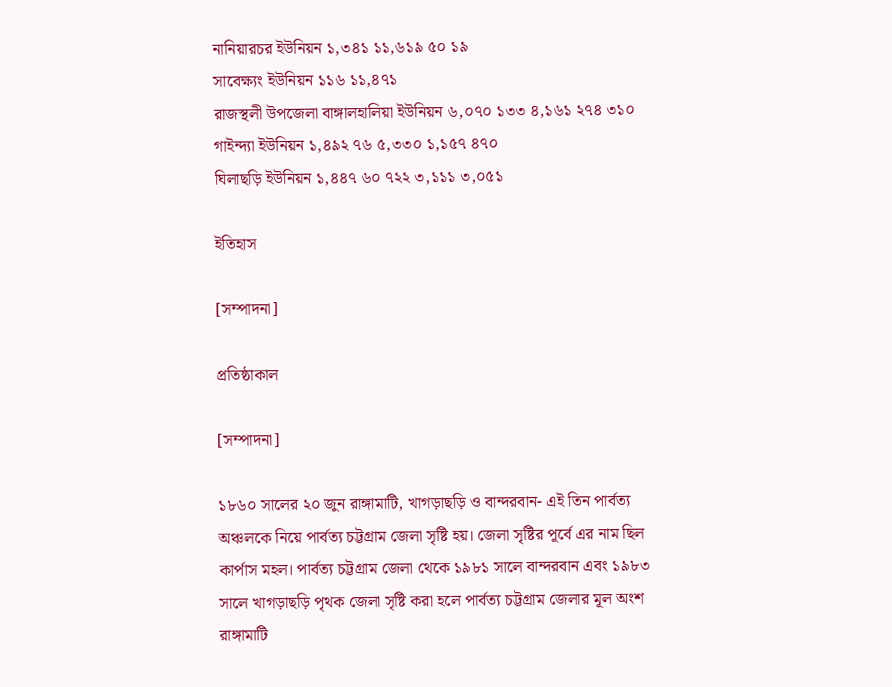নানিয়ারচর ইউনিয়ন ১,৩৪১ ১১,৬১৯ ৫০ ১৯
সাবেক্ষ্যং ইউনিয়ন ১১৬ ১১,৪৭১
রাজস্থলী উপজেলা বাঙ্গালহালিয়া ইউনিয়ন ৬,০৭০ ১৩৩ ৪,১৬১ ২৭৪ ৩১০
গাইন্দ্যা ইউনিয়ন ১,৪৯২ ৭৬ ৫,৩৩০ ১,১৫৭ ৪৭০
ঘিলাছড়ি ইউনিয়ন ১,৪৪৭ ৬০ ৭২২ ৩,১১১ ৩,০৫১

ইতিহাস

[সম্পাদনা]

প্রতিষ্ঠাকাল

[সম্পাদনা]

১৮৬০ সালের ২০ জুন রাঙ্গামাটি, খাগড়াছড়ি ও বান্দরবান- এই তিন পার্বত্য অঞ্চলকে নিয়ে পার্বত্য চট্টগ্রাম জেলা সৃষ্টি হয়। জেলা সৃষ্টির পূর্বে এর নাম ছিল কার্পাস মহল। পার্বত্য চট্টগ্রাম জেলা থেকে ১৯৮১ সালে বান্দরবান এবং ১৯৮৩ সালে খাগড়াছড়ি পৃথক জেলা সৃষ্টি করা হলে পার্বত্য চট্টগ্রাম জেলার মূল অংশ রাঙ্গামাটি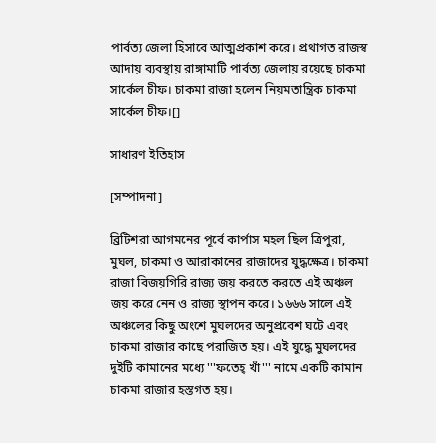পার্বত্য জেলা হিসাবে আত্মপ্রকাশ করে। প্রথাগত রাজস্ব আদায় ব্যবস্থায় রাঙ্গামাটি পার্বত্য জেলায় রয়েছে চাকমা সার্কেল চীফ। চাকমা রাজা হলেন নিয়মতান্ত্রিক চাকমা সার্কেল চীফ।[]

সাধারণ ইতিহাস

[সম্পাদনা]

ব্রিটিশরা আগমনের পূর্বে কার্পাস মহল ছিল ত্রিপুরা, মুঘল, চাকমা ও আরাকানের রাজাদের যুদ্ধক্ষেত্র। চাকমা রাজা বিজয়গিরি রাজ্য জয় করতে করতে এই অঞ্চল জয় করে নেন ও রাজ্য স্থাপন করে। ১৬৬৬ সালে এই অঞ্চলের কিছু অংশে মুঘলদের অনুপ্রবেশ ঘটে এবং চাকমা রাজার কাছে পরাজিত হয়। এই যুদ্ধে মুঘলদের দুইটি কামানের মধ্যে '''ফতেহ্ খাঁ''' নামে একটি কামান চাকমা রাজার হস্তগত হয়।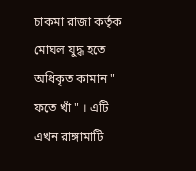চাকমা রাজা কর্তৃক মোঘল যুদ্ধ হতে অধিকৃত কামান " ফতে খাঁ " । এটি এখন রাঙ্গামাটি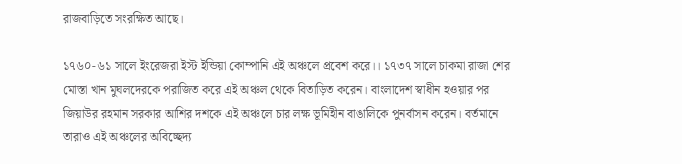রাজবাড়িতে সংরক্ষিত আছে।

১৭৬০-৬১ সালে ইংরেজরা ইস্ট ইন্ডিয়া কোম্পানি এই অঞ্চলে প্রবেশ করে।। ১৭৩৭ সালে চাকমা রাজা শের মোস্তা খান মুঘলদেরকে পরাজিত করে এই অঞ্চল থেকে বিতাড়িত করেন। বাংলাদেশ স্বাধীন হওয়ার পর জিয়াউর রহমান সরকার আশির দশকে এই অঞ্চলে চার লক্ষ ভূমিহীন বাঙালিকে পুনর্বাসন করেন। বর্তমানে তারাও এই অঞ্চলের অবিচ্ছেদ্য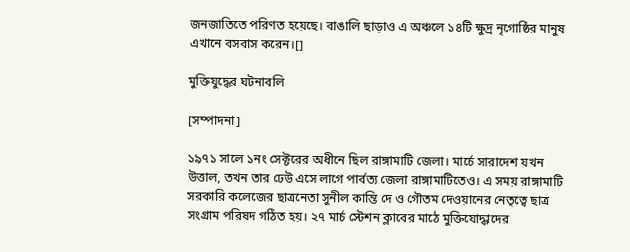জনজাতিতে পরিণত হয়েছে। বাঙালি ছাড়াও এ অঞ্চলে ১৪টি ক্ষুদ্র নৃগোষ্ঠির মানুষ এখানে বসবাস করেন।[]

মুক্তিযুদ্ধের ঘটনাবলি

[সম্পাদনা]

১৯৭১ সালে ১নং সেক্টরের অধীনে ছিল রাঙ্গামাটি জেলা। মার্চে সারাদেশ যখন উত্তাল, তখন তার ঢেউ এসে লাগে পার্বত্য জেলা রাঙ্গামাটিতেও। এ সময় রাঙ্গামাটি সরকারি কলেজের ছাত্রনেতা সুনীল কান্তি দে ও গৌতম দেওয়ানের নেতৃত্বে ছাত্র সংগ্রাম পরিষদ গঠিত হয়। ২৭ মার্চ স্টেশন ক্লাবের মাঠে মুক্তিযোদ্ধাদের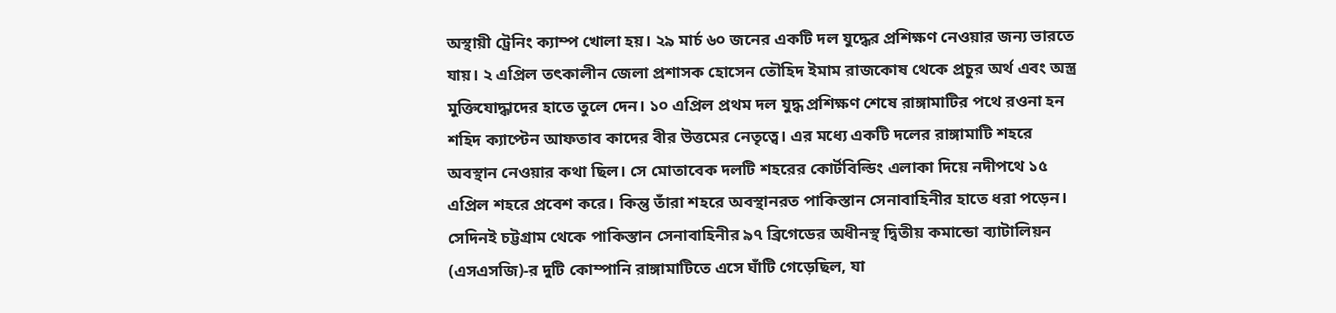অস্থায়ী ট্রেনিং ক্যাম্প খোলা হয়। ২৯ মার্চ ৬০ জনের একটি দল যুদ্ধের প্রশিক্ষণ নেওয়ার জন্য ভারতে যায়। ২ এপ্রিল তৎকালীন জেলা প্রশাসক হোসেন তৌহিদ ইমাম রাজকোষ থেকে প্রচুর অর্থ এবং অস্ত্র মুক্তিযোদ্ধাদের হাতে তুলে দেন। ১০ এপ্রিল প্রথম দল যুদ্ধ প্রশিক্ষণ শেষে রাঙ্গামাটির পথে রওনা হন শহিদ ক্যাপ্টেন আফতাব কাদের বীর উত্তমের নেতৃত্বে। এর মধ্যে একটি দলের রাঙ্গামাটি শহরে অবস্থান নেওয়ার কথা ছিল। সে মোতাবেক দলটি শহরের কোর্টবিল্ডিং এলাকা দিয়ে নদীপথে ১৫ এপ্রিল শহরে প্রবেশ করে। কিন্তু তাঁরা শহরে অবস্থানরত পাকিস্তান সেনাবাহিনীর হাতে ধরা পড়েন। সেদিনই চট্টগ্রাম থেকে পাকিস্তান সেনাবাহিনীর ৯৭ ব্রিগেডের অধীনস্থ দ্বিতীয় কমান্ডো ব্যাটালিয়ন (এসএসজি)-র দুটি কোম্পানি রাঙ্গামাটিতে এসে ঘাঁটি গেড়েছিল, যা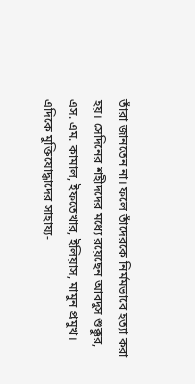তাঁরা জানতেন না। ফলে তাঁদেরকে নির্মমভাবে হত্যা করা হয়। সেদিনের শহীদদের মধ্যে রয়েছেন আবদুস শুক্কুর, এস. এম. কামাল, ইফতেখার, ইলিয়াস, মামুন প্রমুখ। এদিকে মুক্তিযোদ্ধাদের সাহায্য-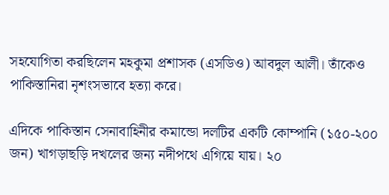সহযোগিতা করছিলেন মহকুমা প্রশাসক (এসডিও) আবদুল আলী। তাঁকেও পাকিস্তানিরা নৃশংসভাবে হত্যা করে।

এদিকে পাকিস্তান সেনাবাহিনীর কমান্ডো দলটির একটি কোম্পানি (১৫০-২০০ জন) খাগড়াছড়ি দখলের জন্য নদীপথে এগিয়ে যায়। ২০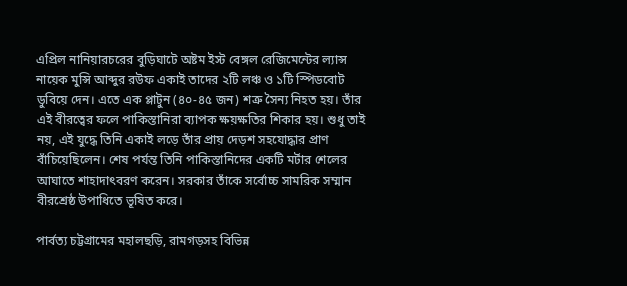এপ্রিল নানিয়ারচরের বুড়িঘাটে অষ্টম ইস্ট বেঙ্গল রেজিমেন্টের ল্যান্স নায়েক মুন্সি আব্দুর রউফ একাই তাদের ২টি লঞ্চ ও ১টি স্পিডবোট ডুবিয়ে দেন। এতে এক প্লাটুন (৪০-৪৫ জন) শত্রু সৈন্য নিহত হয়। তাঁর এই বীরত্বের ফলে পাকিস্তানিরা ব্যাপক ক্ষয়ক্ষতির শিকার হয়। শুধু তাই নয়, এই যুদ্ধে তিনি একাই লড়ে তাঁর প্রায় দেড়শ সহযোদ্ধার প্রাণ বাঁচিয়েছিলেন। শেষ পর্যন্ত তিনি পাকিস্তানিদের একটি মর্টার শেলের আঘাতে শাহাদাৎবরণ করেন। সরকার তাঁকে সর্বোচ্চ সামরিক সম্মান বীরশ্রেষ্ঠ উপাধিতে ভূষিত করে।

পার্বত্য চট্টগ্রামের মহালছড়ি, রামগড়সহ বিভিন্ন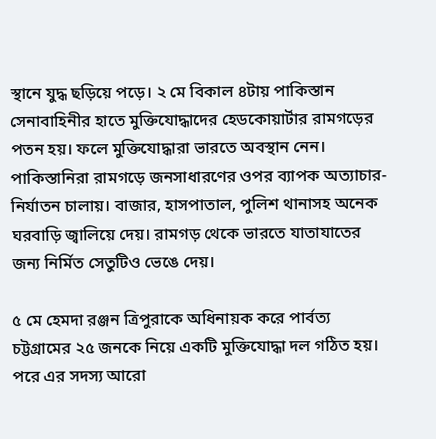স্থানে যুদ্ধ ছড়িয়ে পড়ে। ২ মে বিকাল ৪টায় পাকিস্তান সেনাবাহিনীর হাতে মুক্তিযোদ্ধাদের হেডকোয়ার্টার রামগড়ের পতন হয়। ফলে মুক্তিযোদ্ধারা ভারতে অবস্থান নেন। পাকিস্তানিরা রামগড়ে জনসাধারণের ওপর ব্যাপক অত্যাচার-নির্যাতন চালায়। বাজার, হাসপাতাল, পুলিশ থানাসহ অনেক ঘরবাড়ি জ্বালিয়ে দেয়। রামগড় থেকে ভারতে যাতাযাতের জন্য নির্মিত সেতুটিও ভেঙে দেয়।

৫ মে হেমদা রঞ্জন ত্রিপুরাকে অধিনায়ক করে পার্বত্য চট্টগ্রামের ২৫ জনকে নিয়ে একটি মুক্তিযোদ্ধা দল গঠিত হয়। পরে এর সদস্য আরো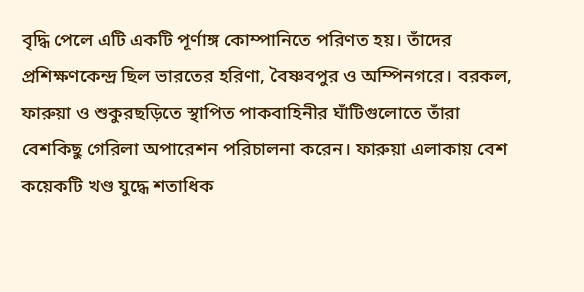বৃদ্ধি পেলে এটি একটি পূর্ণাঙ্গ কোম্পানিতে পরিণত হয়। তাঁদের প্রশিক্ষণকেন্দ্র ছিল ভারতের হরিণা, বৈষ্ণবপুর ও অম্পিনগরে। বরকল, ফারুয়া ও শুকুরছড়িতে স্থাপিত পাকবাহিনীর ঘাঁটিগুলোতে তাঁরা বেশকিছু গেরিলা অপারেশন পরিচালনা করেন। ফারুয়া এলাকায় বেশ কয়েকটি খণ্ড যুদ্ধে শতাধিক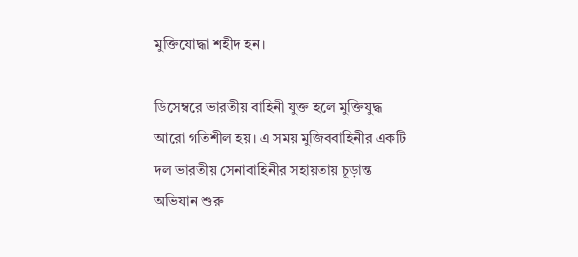মুক্তিযোদ্ধা শহীদ হন।

ডিসেম্বরে ভারতীয় বাহিনী যুক্ত হলে মুক্তিযুদ্ধ আরো গতিশীল হয়। এ সময় মুজিববাহিনীর একটি দল ভারতীয় সেনাবাহিনীর সহায়তায় চূড়ান্ত অভিযান শুরু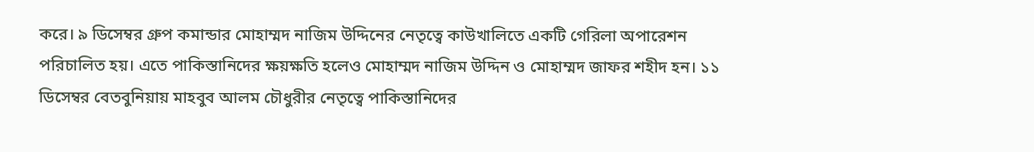করে। ৯ ডিসেম্বর গ্রুপ কমান্ডার মোহাম্মদ নাজিম উদ্দিনের নেতৃত্বে কাউখালিতে একটি গেরিলা অপারেশন পরিচালিত হয়। এতে পাকিস্তানিদের ক্ষয়ক্ষতি হলেও মোহাম্মদ নাজিম উদ্দিন ও মোহাম্মদ জাফর শহীদ হন। ১১ ডিসেম্বর বেতবুনিয়ায় মাহবুব আলম চৌধুরীর নেতৃত্বে পাকিস্তানিদের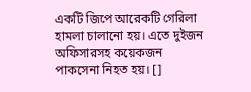একটি জিপে আরেকটি গেরিলা হামলা চালানো হয়। এতে দুইজন অফিসারসহ কয়েকজন পাকসেনা নিহত হয়। []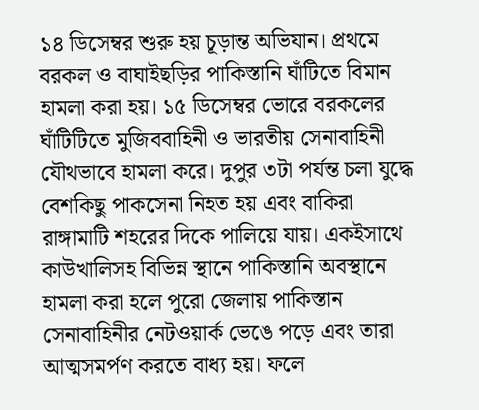১৪ ডিসেম্বর শুরু হয় চূড়ান্ত অভিযান। প্রথমে বরকল ও বাঘাইছড়ির পাকিস্তানি ঘাঁটিতে বিমান হামলা করা হয়। ১৫ ডিসেম্বর ভোরে বরকলের ঘাঁটিটিতে মুজিববাহিনী ও ভারতীয় সেনাবাহিনী যৌথভাবে হামলা করে। দুপুর ৩টা পর্যন্ত চলা যুদ্ধে বেশকিছু পাকসেনা নিহত হয় এবং বাকিরা রাঙ্গামাটি শহরের দিকে পালিয়ে যায়। একইসাথে কাউখালিসহ বিভিন্ন স্থানে পাকিস্তানি অবস্থানে হামলা করা হলে পুরো জেলায় পাকিস্তান সেনাবাহিনীর নেটওয়ার্ক ভেঙে পড়ে এবং তারা আত্মসমর্পণ করতে বাধ্য হয়। ফলে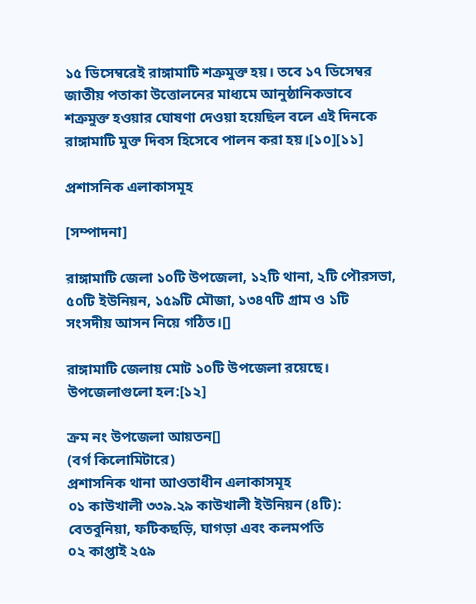১৫ ডিসেম্বরেই রাঙ্গামাটি শত্রুমুক্ত হয়। তবে ১৭ ডিসেম্বর জাতীয় পতাকা উত্তোলনের মাধ্যমে আনুষ্ঠানিকভাবে শত্রুমুক্ত হওয়ার ঘোষণা দেওয়া হয়েছিল বলে এই দিনকে রাঙ্গামাটি মুক্ত দিবস হিসেবে পালন করা হয়।[১০][১১]

প্রশাসনিক এলাকাসমূহ

[সম্পাদনা]

রাঙ্গামাটি জেলা ১০টি উপজেলা, ১২টি থানা, ২টি পৌরসভা, ৫০টি ইউনিয়ন, ১৫৯টি মৌজা, ১৩৪৭টি গ্রাম ও ১টি সংসদীয় আসন নিয়ে গঠিত।[]

রাঙ্গামাটি জেলায় মোট ১০টি উপজেলা রয়েছে। উপজেলাগুলো হল:[১২]

ক্রম নং উপজেলা আয়তন[]
(বর্গ কিলোমিটারে)
প্রশাসনিক থানা আওতাধীন এলাকাসমূহ
০১ কাউখালী ৩৩৯.২৯ কাউখালী ইউনিয়ন (৪টি): বেতবুনিয়া, ফটিকছড়ি, ঘাগড়া এবং কলমপতি
০২ কাপ্তাই ২৫৯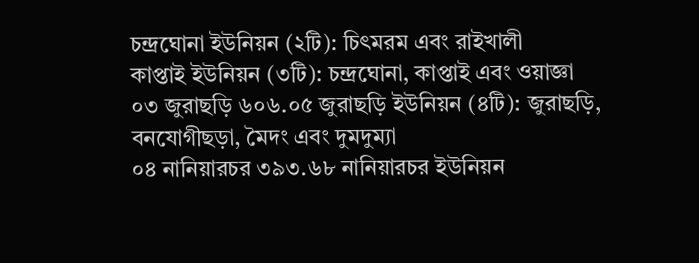চন্দ্রঘোনা ইউনিয়ন (২টি): চিৎমরম এবং রাইখালী
কাপ্তাই ইউনিয়ন (৩টি): চন্দ্রঘোনা, কাপ্তাই এবং ওয়াজ্ঞা
০৩ জুরাছড়ি ৬০৬.০৫ জুরাছড়ি ইউনিয়ন (৪টি): জুরাছড়ি, বনযোগীছড়া, মৈদং এবং দুমদুম্যা
০৪ নানিয়ারচর ৩৯৩.৬৮ নানিয়ারচর ইউনিয়ন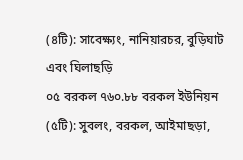(৪টি): সাবেক্ষ্যং, নানিয়ারচর, বুড়িঘাট এবং ঘিলাছড়ি
০৫ বরকল ৭৬০.৮৮ বরকল ইউনিয়ন (৫টি): সুবলং, বরকল, আইমাছড়া,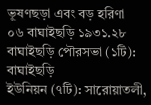ভূষণছড়া এবং বড় হরিণা
০৬ বাঘাইছড়ি ১৯৩১.২৮ বাঘাইছড়ি পৌরসভা (১টি): বাঘাইছড়ি
ইউনিয়ন (৭টি): সারোয়াতলী,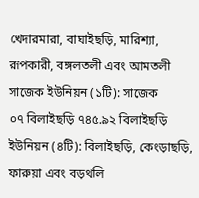খেদারমারা, বাঘাইছড়ি, মারিশ্যা, রূপকারী, বঙ্গলতলী এবং আমতলী
সাজেক ইউনিয়ন (১টি): সাজেক
০৭ বিলাইছড়ি ৭৪৫.৯২ বিলাইছড়ি ইউনিয়ন (৪টি): বিলাইছড়ি, কেংড়াছড়ি, ফারুয়া এবং বড়থলি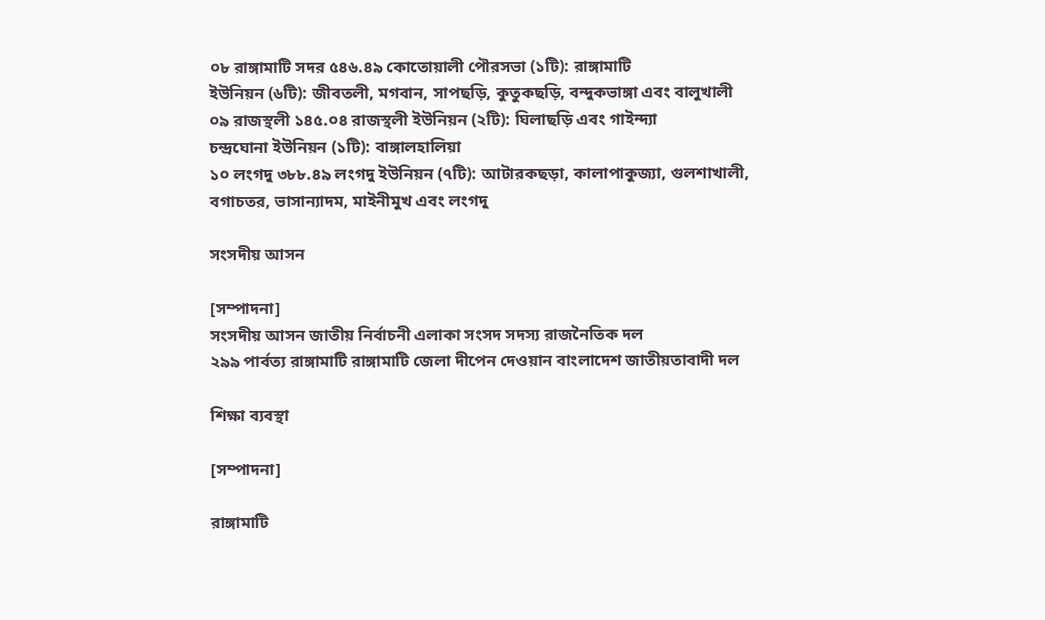০৮ রাঙ্গামাটি সদর ৫৪৬.৪৯ কোতোয়ালী পৌরসভা (১টি): রাঙ্গামাটি
ইউনিয়ন (৬টি): জীবতলী, মগবান, সাপছড়ি, কুতুকছড়ি, বন্দুকভাঙ্গা এবং বালুখালী
০৯ রাজস্থলী ১৪৫.০৪ রাজস্থলী ইউনিয়ন (২টি): ঘিলাছড়ি এবং গাইন্দ্যা
চন্দ্রঘোনা ইউনিয়ন (১টি): বাঙ্গালহালিয়া
১০ লংগদু ৩৮৮.৪৯ লংগদু ইউনিয়ন (৭টি): আটারকছড়া, কালাপাকুজ্যা, গুলশাখালী, বগাচতর, ভাসান্যাদম, মাইনীমুখ এবং লংগদু

সংসদীয় আসন

[সম্পাদনা]
সংসদীয় আসন জাতীয় নির্বাচনী এলাকা সংসদ সদস্য রাজনৈতিক দল
২৯৯ পার্বত্য রাঙ্গামাটি রাঙ্গামাটি জেলা দীপেন দেওয়ান বাংলাদেশ জাতীয়তাবাদী দল

শিক্ষা ব্যবস্থা

[সম্পাদনা]

রাঙ্গামাটি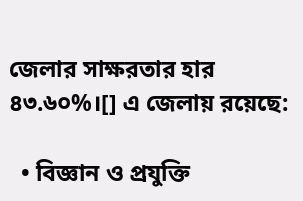জেলার সাক্ষরতার হার ৪৩.৬০%।[] এ জেলায় রয়েছে:

  • বিজ্ঞান ও প্রযুক্তি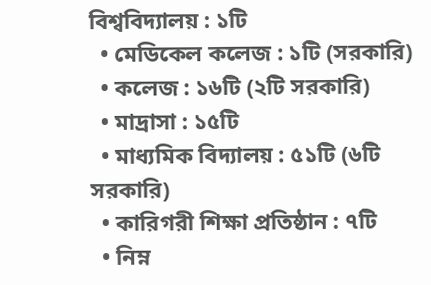বিশ্ববিদ্যালয় : ১টি
  • মেডিকেল কলেজ : ১টি (সরকারি)
  • কলেজ : ১৬টি (২টি সরকারি)
  • মাদ্রাসা : ১৫টি
  • মাধ্যমিক বিদ্যালয় : ৫১টি (৬টি সরকারি)
  • কারিগরী শিক্ষা প্রতিষ্ঠান : ৭টি
  • নিম্ন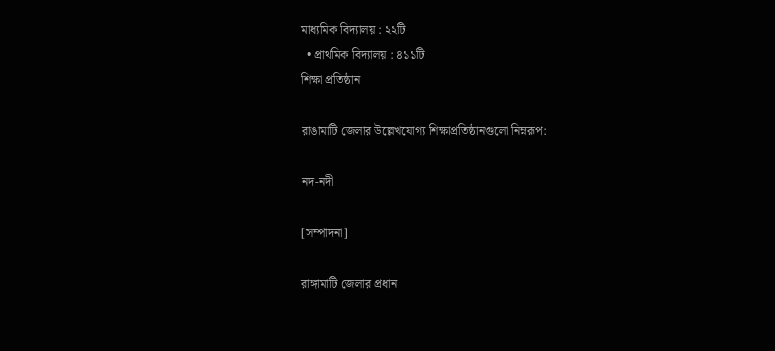মাধ্যমিক বিদ্যালয় : ২২টি
  • প্রাথমিক বিদ্যালয় : ৪১১টি
শিক্ষা প্রতিষ্ঠান

রাঙামাটি জেলার উল্লেখযোগ্য শিক্ষাপ্রতিষ্ঠানগুলো নিম্নরূপ:

নদ-নদী

[সম্পাদনা]

রাঙ্গামাটি জেলার প্রধান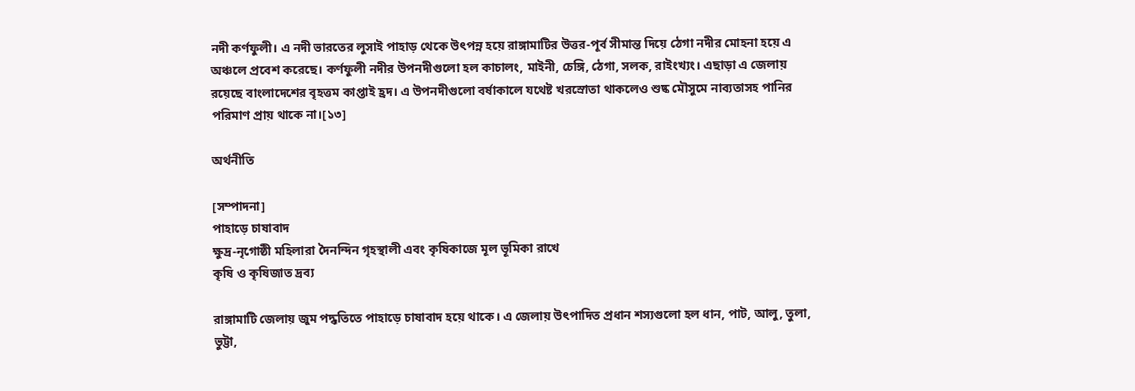নদী কর্ণফুলী। এ নদী ভারতের লুসাই পাহাড় থেকে উৎপন্ন হয়ে রাঙ্গামাটির উত্তর-পূর্ব সীমান্ত দিয়ে ঠেগা নদীর মোহনা হয়ে এ অঞ্চলে প্রবেশ করেছে। কর্ণফুলী নদীর উপনদীগুলো হল কাচালং, মাইনী, চেঙ্গি, ঠেগা, সলক, রাইংখ্যং। এছাড়া এ জেলায় রয়েছে বাংলাদেশের বৃহত্তম কাপ্তাই হ্রদ। এ উপনদীগুলো বর্ষাকালে যথেষ্ট খরস্রোতা থাকলেও শুষ্ক মৌসুমে নাব্যতাসহ পানির পরিমাণ প্রায় থাকে না।[১৩]

অর্থনীতি

[সম্পাদনা]
পাহাড়ে চাষাবাদ
ক্ষুদ্র-নৃগোষ্ঠী মহিলারা দৈনন্দিন গৃহস্থালী এবং কৃষিকাজে মূল ভূমিকা রাখে
কৃষি ও কৃষিজাত দ্রব্য

রাঙ্গামাটি জেলায় জুম পদ্ধতিতে পাহাড়ে চাষাবাদ হয়ে থাকে। এ জেলায় উৎপাদিত প্রধান শস্যগুলো হল ধান, পাট, আলু, তুলা, ভুট্টা,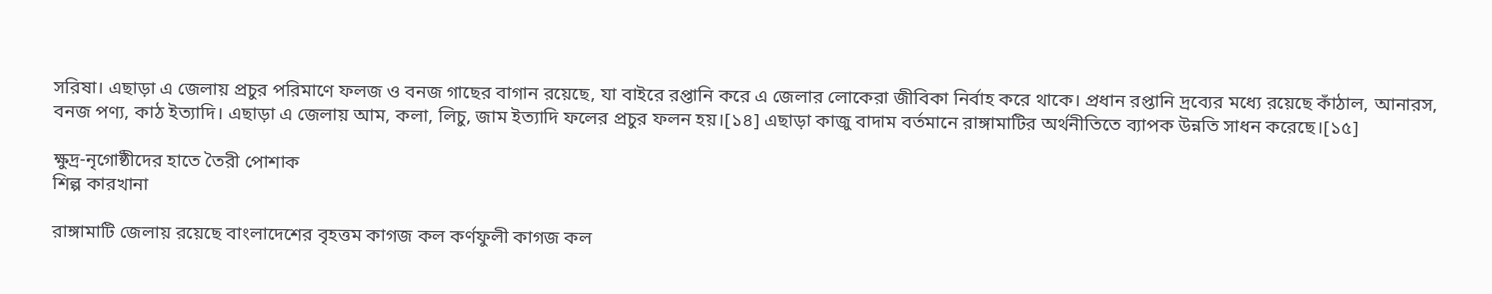সরিষা। এছাড়া এ জেলায় প্রচুর পরিমাণে ফলজ ও বনজ গাছের বাগান রয়েছে, যা বাইরে রপ্তানি করে এ জেলার লোকেরা জীবিকা নির্বাহ করে থাকে। প্রধান রপ্তানি দ্রব্যের মধ্যে রয়েছে কাঁঠাল, আনারস, বনজ পণ্য, কাঠ ইত্যাদি। এছাড়া এ জেলায় আম, কলা, লিচু, জাম ইত্যাদি ফলের প্রচুর ফলন হয়।[১৪] এছাড়া কাজু বাদাম বর্তমানে রাঙ্গামাটির অর্থনীতিতে ব্যাপক উন্নতি সাধন করেছে।[১৫]

ক্ষুদ্র-নৃগোষ্ঠীদের হাতে তৈরী পোশাক
শিল্প কারখানা

রাঙ্গামাটি জেলায় রয়েছে বাংলাদেশের বৃহত্তম কাগজ কল কর্ণফুলী কাগজ কল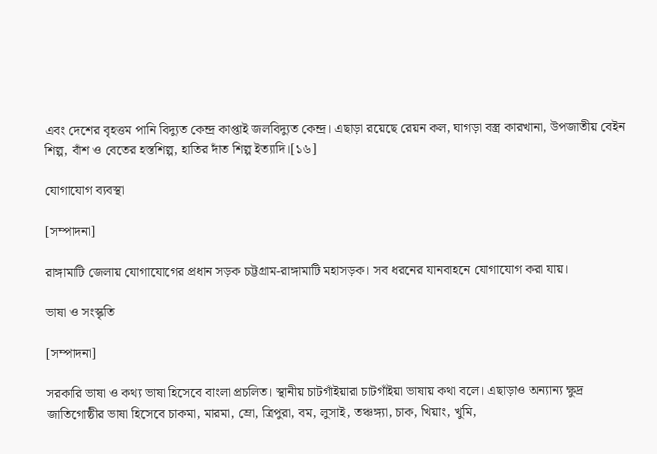এবং দেশের বৃহত্তম পানি বিদ্যুত কেন্দ্র কাপ্তাই জলবিদ্যুত কেন্দ্র। এছাড়া রয়েছে রেয়ন কল, ঘাগড়া বস্ত্র কারখানা, উপজাতীয় বেইন শিল্প, বাঁশ ও বেতের হস্তশিল্প, হাতির দাঁত শিল্প ইত্যাদি।[১৬]

যোগাযোগ ব্যবস্থা

[সম্পাদনা]

রাঙ্গামাটি জেলায় যোগাযোগের প্রধান সড়ক চট্টগ্রাম-রাঙ্গামাটি মহাসড়ক। সব ধরনের যানবাহনে যোগাযোগ করা যায়।

ভাষা ও সংস্কৃতি

[সম্পাদনা]

সরকারি ভাষা ও কথ্য ভাষা হিসেবে বাংলা প্রচলিত। স্থানীয় চাটগাঁইয়ারা চাটগাঁইয়া ভাষায় কথা বলে। এছাড়াও অন্যান্য ক্ষুদ্র জাতিগোষ্ঠীর ভাষা হিসেবে চাকমা, মারমা, ম্রো, ত্রিপুরা, বম, লুসাই, তঞ্চঙ্গ্যা, চাক, খিয়াং, খুমি,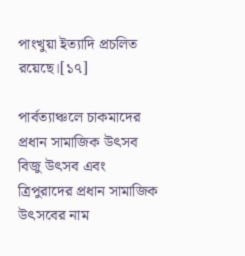পাংখুয়া ইত্যাদি প্রচলিত রয়েছে।[১৭]

পার্বত্যাঞ্চলে চাকমাদের প্রধান সামাজিক উৎসব বিজু উৎসব এবং ত্রিপুরাদের প্রধান সামাজিক উৎসবের নাম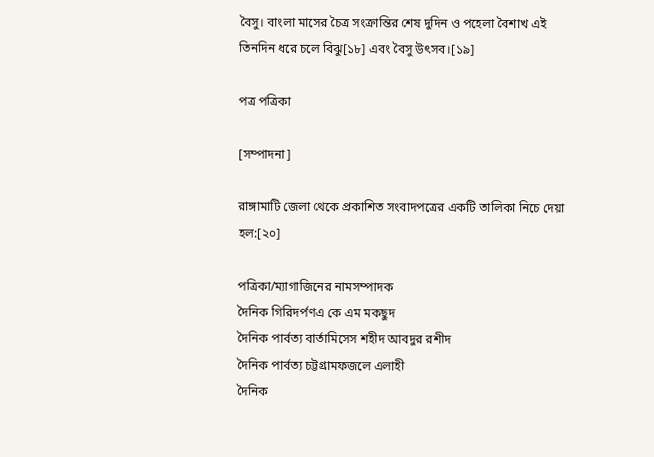বৈসু। বাংলা মাসের চৈত্র সংক্রান্তির শেষ দুদিন ও পহেলা বৈশাখ এই তিনদিন ধরে চলে বিঝু[১৮] এবং বৈসু উৎসব।[১৯]

পত্র পত্রিকা

[সম্পাদনা]

রাঙ্গামাটি জেলা থেকে প্রকাশিত সংবাদপত্রের একটি তালিকা নিচে দেয়া হল:[২০]

পত্রিকা/ম্যাগাজিনের নামসম্পাদক
দৈনিক গিরিদর্পণএ কে এম মকছুদ
দৈনিক পার্বত্য বার্তামিসেস শহীদ আবদুর রশীদ
দৈনিক পার্বত্য চট্টগ্রামফজলে এলাহী
দৈনিক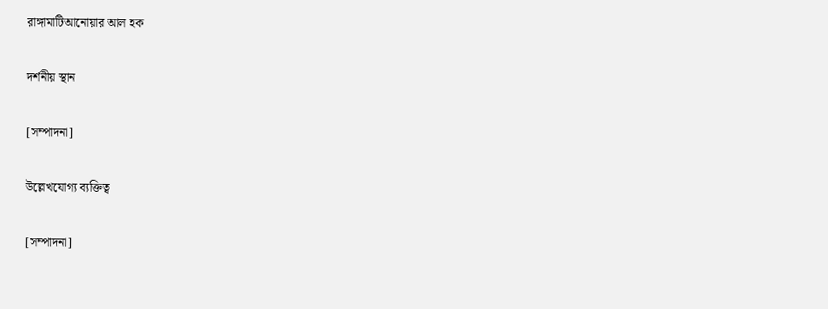রাঙ্গামাটিআনোয়ার আল হক

দর্শনীয় স্থান

[সম্পাদনা]

উল্লেখযোগ্য ব্যক্তিত্ব

[সম্পাদনা]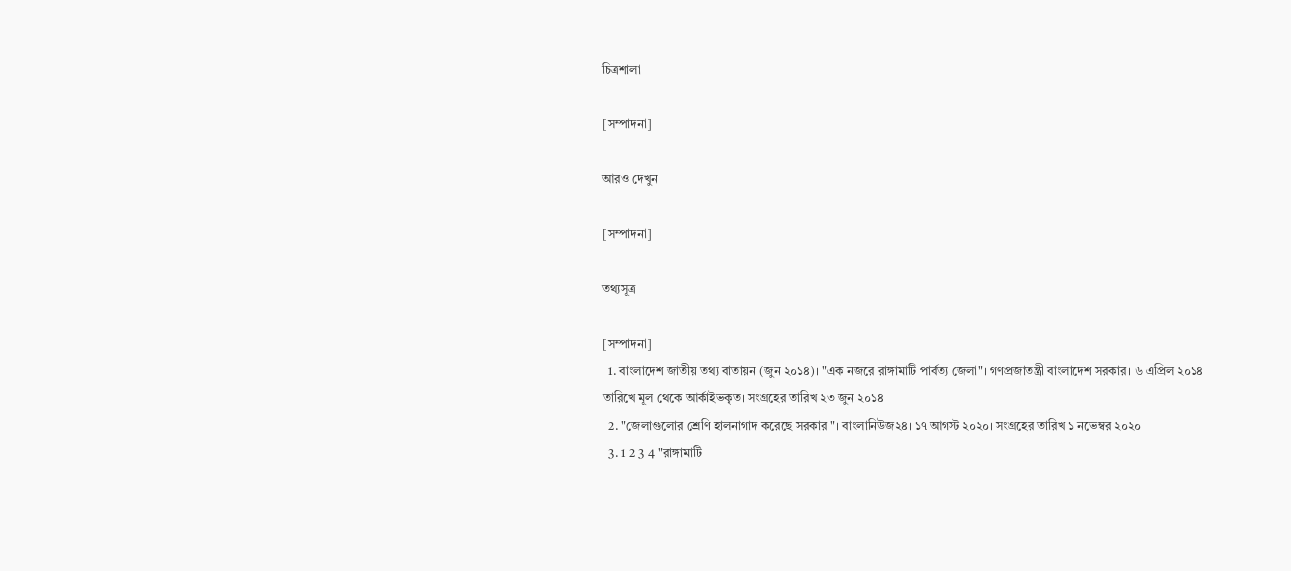চিত্রশালা

[সম্পাদনা]

আরও দেখুন

[সম্পাদনা]

তথ্যসূত্র

[সম্পাদনা]
  1. বাংলাদেশ জাতীয় তথ্য বাতায়ন (জুন ২০১৪)। "এক নজরে রাঙ্গামাটি পার্বত্য জেলা"। গণপ্রজাতন্ত্রী বাংলাদেশ সরকার। ৬ এপ্রিল ২০১৪ তারিখে মূল থেকে আর্কাইভকৃত। সংগ্রহের তারিখ ২৩ জুন ২০১৪
  2. "জেলাগুলোর শ্রেণি হালনাগাদ করেছে সরকার"। বাংলানিউজ২৪। ১৭ আগস্ট ২০২০। সংগ্রহের তারিখ ১ নভেম্বর ২০২০
  3. 1 2 3 4 "রাঙ্গামাটি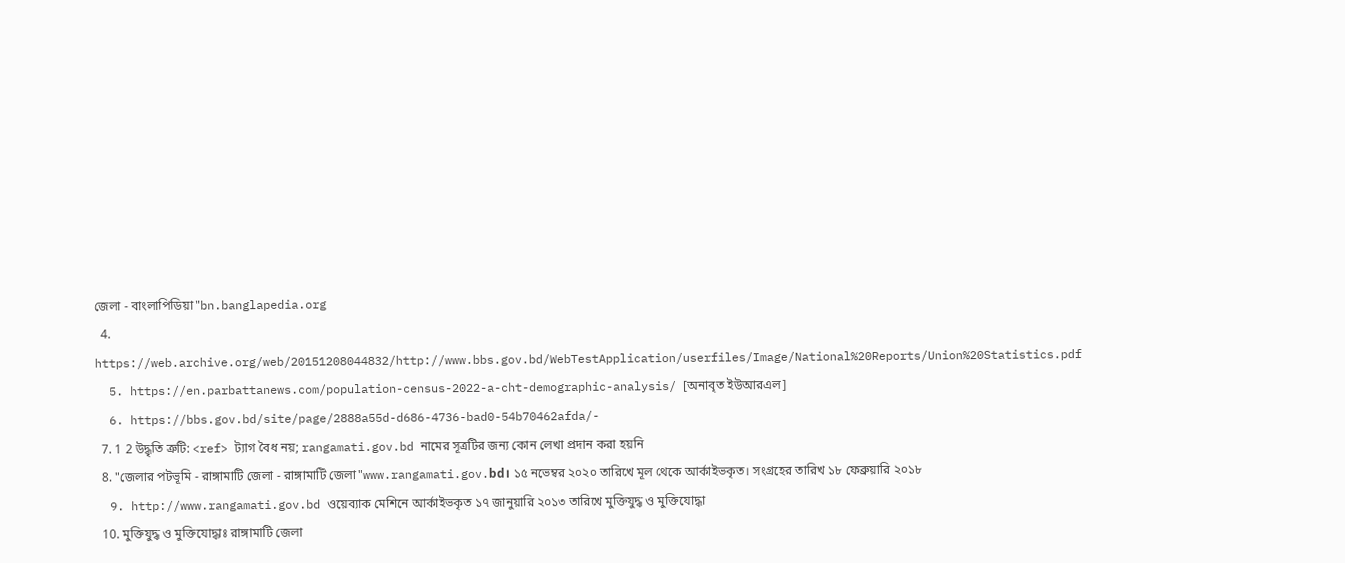জেলা - বাংলাপিডিয়া"bn.banglapedia.org
  4. https://web.archive.org/web/20151208044832/http://www.bbs.gov.bd/WebTestApplication/userfiles/Image/National%20Reports/Union%20Statistics.pdf
  5. https://en.parbattanews.com/population-census-2022-a-cht-demographic-analysis/ [অনাবৃত ইউআরএল]
  6. https://bbs.gov.bd/site/page/2888a55d-d686-4736-bad0-54b70462afda/-
  7. 1 2 উদ্ধৃতি ত্রুটি: <ref> ট্যাগ বৈধ নয়; rangamati.gov.bd নামের সূত্রটির জন্য কোন লেখা প্রদান করা হয়নি
  8. "জেলার পটভূমি - রাঙ্গামাটি জেলা - রাঙ্গামাটি জেলা"www.rangamati.gov.bd। ১৫ নভেম্বর ২০২০ তারিখে মূল থেকে আর্কাইভকৃত। সংগ্রহের তারিখ ১৮ ফেব্রুয়ারি ২০১৮
  9. http://www.rangamati.gov.bd ওয়েব্যাক মেশিনে আর্কাইভকৃত ১৭ জানুয়ারি ২০১৩ তারিখে মুক্তিযুদ্ধ ও মুক্তিযোদ্ধা
  10. মুক্তিযুদ্ধ ও মুক্তিযোদ্ধাঃ রাঙ্গামাটি জেলা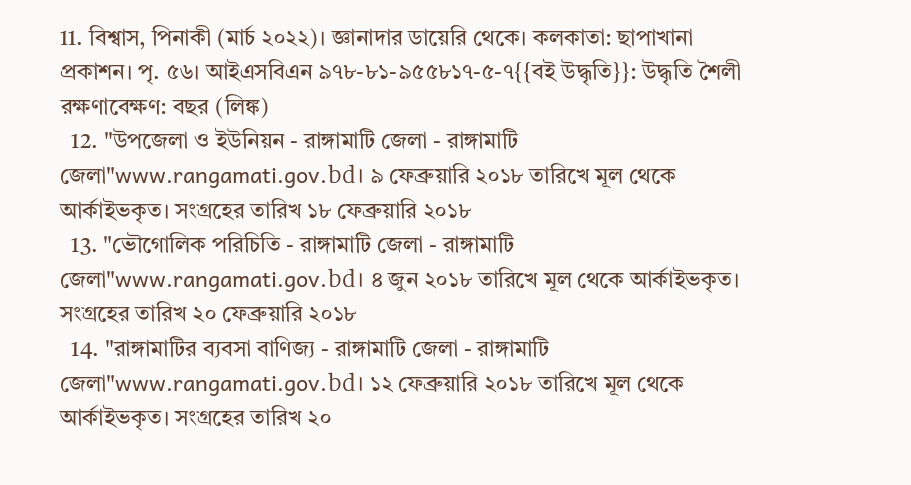11. বিশ্বাস, পিনাকী (মার্চ ২০২২)। জ্ঞানাদার ডায়েরি থেকে। কলকাতা: ছাপাখানা প্রকাশন। পৃ. ৫৬। আইএসবিএন ৯৭৮-৮১-৯৫৫৮১৭-৫-৭{{বই উদ্ধৃতি}}: উদ্ধৃতি শৈলী রক্ষণাবেক্ষণ: বছর (লিঙ্ক)
  12. "উপজেলা ও ইউনিয়ন - রাঙ্গামাটি জেলা - রাঙ্গামাটি জেলা"www.rangamati.gov.bd। ৯ ফেব্রুয়ারি ২০১৮ তারিখে মূল থেকে আর্কাইভকৃত। সংগ্রহের তারিখ ১৮ ফেব্রুয়ারি ২০১৮
  13. "ভৌগোলিক পরিচিতি - রাঙ্গামাটি জেলা - রাঙ্গামাটি জেলা"www.rangamati.gov.bd। ৪ জুন ২০১৮ তারিখে মূল থেকে আর্কাইভকৃত। সংগ্রহের তারিখ ২০ ফেব্রুয়ারি ২০১৮
  14. "রাঙ্গামাটির ব্যবসা বাণিজ্য - রাঙ্গামাটি জেলা - রাঙ্গামাটি জেলা"www.rangamati.gov.bd। ১২ ফেব্রুয়ারি ২০১৮ তারিখে মূল থেকে আর্কাইভকৃত। সংগ্রহের তারিখ ২০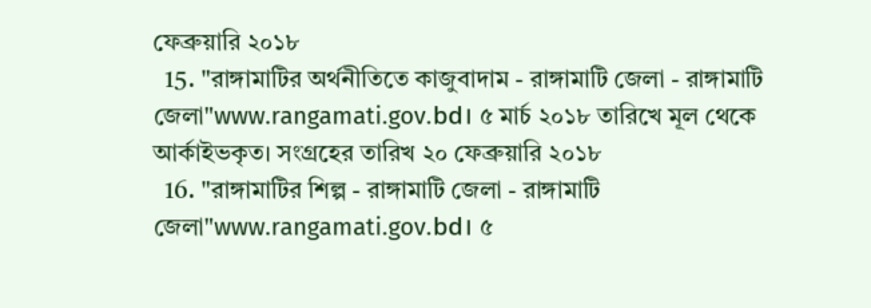ফেব্রুয়ারি ২০১৮
  15. "রাঙ্গামাটির অর্থনীতিতে কাজুবাদাম - রাঙ্গামাটি জেলা - রাঙ্গামাটি জেলা"www.rangamati.gov.bd। ৫ মার্চ ২০১৮ তারিখে মূল থেকে আর্কাইভকৃত। সংগ্রহের তারিখ ২০ ফেব্রুয়ারি ২০১৮
  16. "রাঙ্গামাটির শিল্প - রাঙ্গামাটি জেলা - রাঙ্গামাটি জেলা"www.rangamati.gov.bd। ৫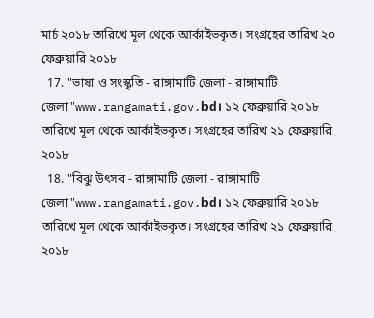মার্চ ২০১৮ তারিখে মূল থেকে আর্কাইভকৃত। সংগ্রহের তারিখ ২০ ফেব্রুয়ারি ২০১৮
  17. "ভাষা ও সংস্কৃতি - রাঙ্গামাটি জেলা - রাঙ্গামাটি জেলা"www.rangamati.gov.bd। ১২ ফেব্রুয়ারি ২০১৮ তারিখে মূল থেকে আর্কাইভকৃত। সংগ্রহের তারিখ ২১ ফেব্রুয়ারি ২০১৮
  18. "বিঝু উৎসব - রাঙ্গামাটি জেলা - রাঙ্গামাটি জেলা"www.rangamati.gov.bd। ১২ ফেব্রুয়ারি ২০১৮ তারিখে মূল থেকে আর্কাইভকৃত। সংগ্রহের তারিখ ২১ ফেব্রুয়ারি ২০১৮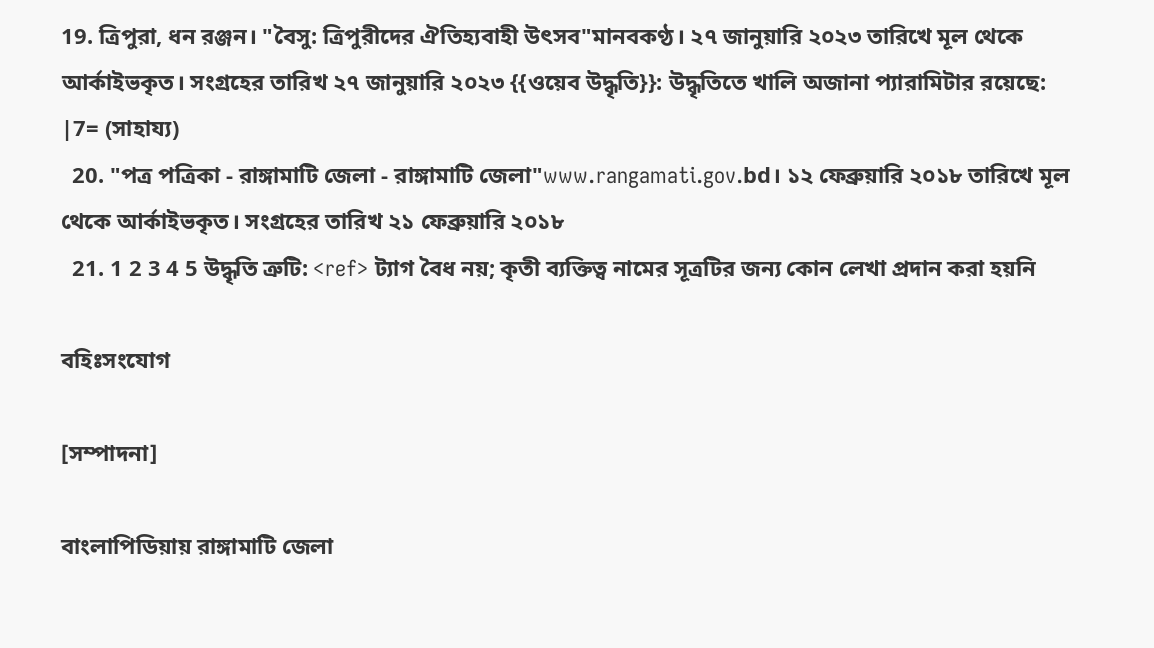19. ত্রিপুরা, ধন রঞ্জন। "বৈসু: ত্রিপুরীদের ঐতিহ্যবাহী উৎসব"মানবকণ্ঠ। ২৭ জানুয়ারি ২০২৩ তারিখে মূল থেকে আর্কাইভকৃত। সংগ্রহের তারিখ ২৭ জানুয়ারি ২০২৩ {{ওয়েব উদ্ধৃতি}}: উদ্ধৃতিতে খালি অজানা প্যারামিটার রয়েছে: |7= (সাহায্য)
  20. "পত্র পত্রিকা - রাঙ্গামাটি জেলা - রাঙ্গামাটি জেলা"www.rangamati.gov.bd। ১২ ফেব্রুয়ারি ২০১৮ তারিখে মূল থেকে আর্কাইভকৃত। সংগ্রহের তারিখ ২১ ফেব্রুয়ারি ২০১৮
  21. 1 2 3 4 5 উদ্ধৃতি ত্রুটি: <ref> ট্যাগ বৈধ নয়; কৃতী ব্যক্তিত্ব নামের সূত্রটির জন্য কোন লেখা প্রদান করা হয়নি

বহিঃসংযোগ

[সম্পাদনা]

বাংলাপিডিয়ায় রাঙ্গামাটি জেলা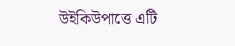উইকিউপাত্তে এটি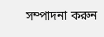সম্পাদনা করুন